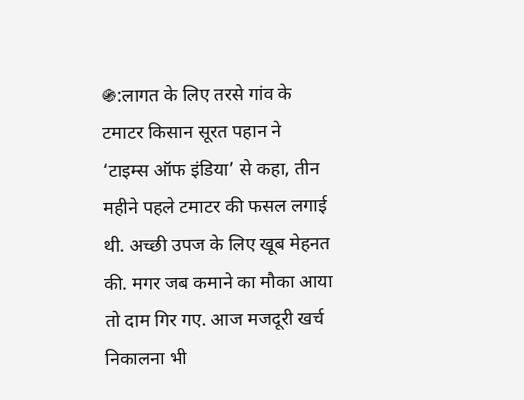֍:लागत के लिए तरसे गांव के टमाटर किसान सूरत पहान ने ‘टाइम्स ऑफ इंडिया’ से कहा, तीन महीने पहले टमाटर की फसल लगाई थी. अच्छी उपज के लिए खूब मेहनत की. मगर जब कमाने का मौका आया तो दाम गिर गए. आज मजदूरी खर्च निकालना भी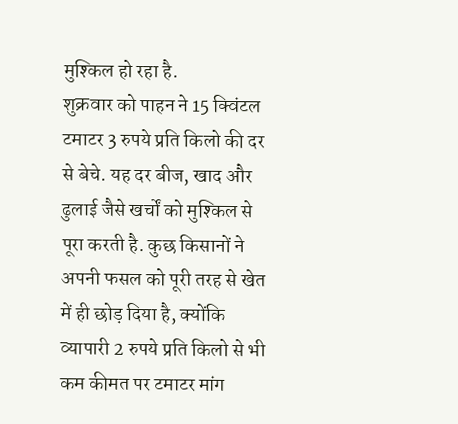मुश्किल हो रहा है.
शुक्रवार को पाहन ने 15 क्विंटल टमाटर 3 रुपये प्रति किलो की दर से बेचे. यह दर बीज, खाद और ढुलाई जैसे खर्चों को मुश्किल से पूरा करती है. कुछ किसानों ने अपनी फसल को पूरी तरह से खेत में ही छोड़ दिया है, क्योंकि व्यापारी 2 रुपये प्रति किलो से भी कम कीमत पर टमाटर मांग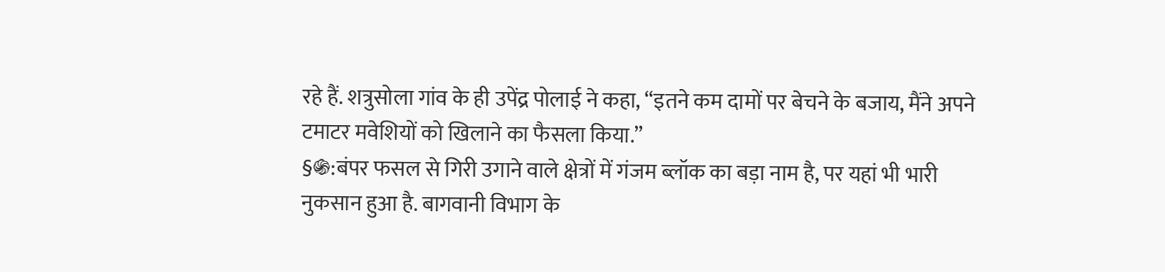रहे हैं. शत्रुसोला गांव के ही उपेंद्र पोलाई ने कहा, “इतने कम दामों पर बेचने के बजाय, मैंने अपने टमाटर मवेशियों को खिलाने का फैसला किया.”
§֍:बंपर फसल से गिरी उगाने वाले क्षेत्रों में गंजम ब्लॉक का बड़ा नाम है, पर यहां भी भारी नुकसान हुआ है. बागवानी विभाग के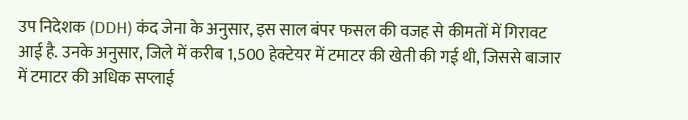उप निदेशक (DDH) कंद जेना के अनुसार, इस साल बंपर फसल की वजह से कीमतों में गिरावट आई है. उनके अनुसार, जिले में करीब 1,500 हेक्टेयर में टमाटर की खेती की गई थी, जिससे बाजार में टमाटर की अधिक सप्लाई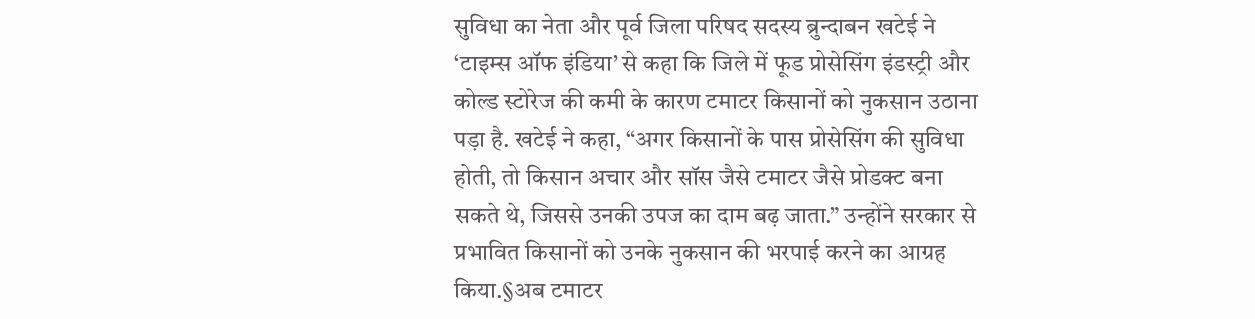सुविधा का नेता और पूर्व जिला परिषद सदस्य ब्रुन्दाबन खटेई ने ‘टाइम्स ऑफ इंडिया’ से कहा कि जिले में फूड प्रोसेसिंग इंडस्ट्री और कोल्ड स्टोरेज की कमी के कारण टमाटर किसानों को नुकसान उठाना पड़ा है. खटेई ने कहा, “अगर किसानों के पास प्रोसेसिंग की सुविधा होती, तो किसान अचार और सॉस जैसे टमाटर जैसे प्रोडक्ट बना सकते थे, जिससे उनकी उपज का दाम बढ़ जाता.” उन्होंने सरकार से प्रभावित किसानों को उनके नुकसान की भरपाई करने का आग्रह किया.§अब टमाटर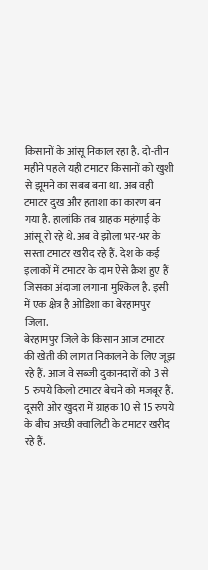किसानों के आंसू निकाल रहा है. दो-तीन महीने पहले यही टमाटर किसानों को खुशी से झूमने का सबब बना था. अब वही टमाटर दुख और हताशा का कारण बन गया है. हालांकि तब ग्राहक महंगाई के आंसू रो रहे थे. अब वे झोला भर-भर के सस्ता टमाटर खरीद रहे हैं. देश के कई इलाकों में टमाटर के दाम ऐसे क्रैश हुए हैं जिसका अंदाजा लगाना मुश्किल है. इसी में एक क्षेत्र है ओडिशा का बेरहामपुर जिला.
बेरहामपुर जिले के किसान आज टमाटर की खेती की लागत निकालने के लिए जूझ रहे हैं. आज वे सब्जी दुकानदारों को 3 से 5 रुपये किलो टमाटर बेचने को मजबूर हैं. दूसरी ओर खुदरा में ग्राहक 10 से 15 रुपये के बीच अच्छी क्वालिटी के टमाटर खरीद रहे हैं.